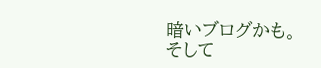暗いブログかも。
そして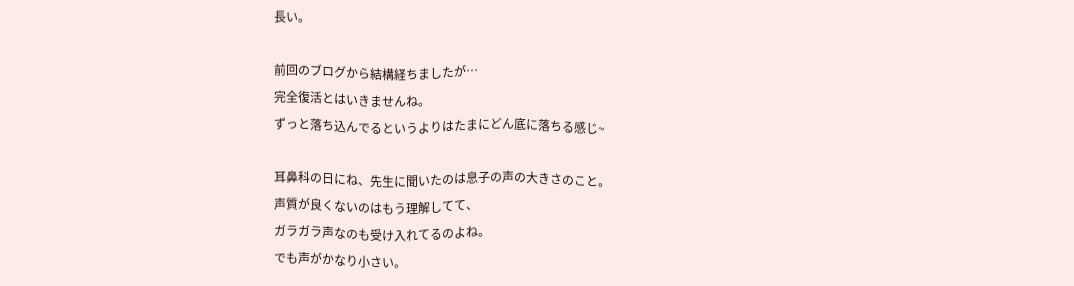長い。

前回のブログから結構経ちましたが…
完全復活とはいきませんね。
ずっと落ち込んでるというよりはたまにどん底に落ちる感じ~

耳鼻科の日にね、先生に聞いたのは息子の声の大きさのこと。
声質が良くないのはもう理解してて、
ガラガラ声なのも受け入れてるのよね。
でも声がかなり小さい。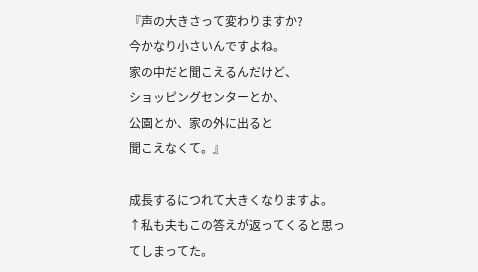『声の大きさって変わりますか?
今かなり小さいんですよね。
家の中だと聞こえるんだけど、
ショッピングセンターとか、
公園とか、家の外に出ると
聞こえなくて。』

成長するにつれて大きくなりますよ。
↑私も夫もこの答えが返ってくると思ってしまってた。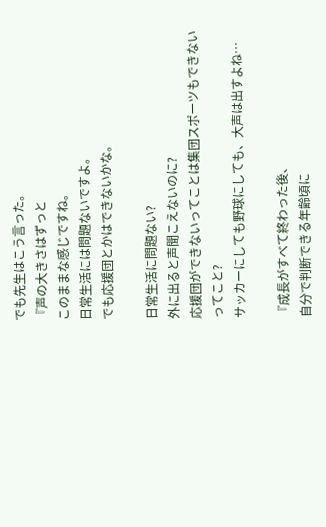でも先生はこう言った。
『声の大きさはずっと
このままな感じですね。
日常生活には問題ないですよ。
でも応援団とかはできないかな。

日常生活に問題ない?
外に出ると声聞こえないのに?
応援団ができないってことは集団スポーツもできないってこと?
サッカーにしても野球にしても、大声は出すよね…

『成長がすべて終わった後、
自分で判断できる年齢頃に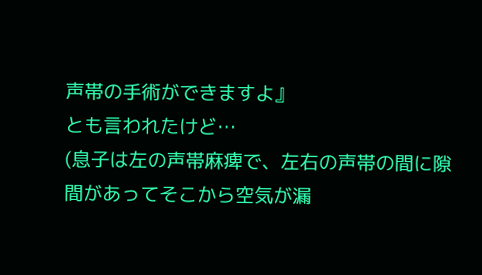声帯の手術ができますよ』
とも言われたけど…
(息子は左の声帯麻痺で、左右の声帯の間に隙間があってそこから空気が漏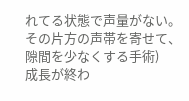れてる状態で声量がない。
その片方の声帯を寄せて、隙間を少なくする手術)
成長が終わ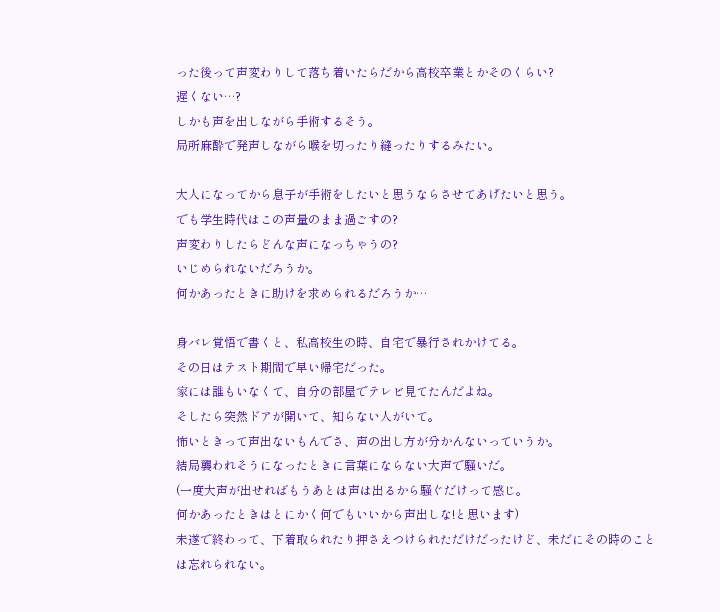った後って声変わりして落ち着いたらだから高校卒業とかそのくらい?
遅くない…?
しかも声を出しながら手術するそう。
局所麻酔で発声しながら喉を切ったり縫ったりするみたい。

大人になってから息子が手術をしたいと思うならさせてあげたいと思う。
でも学生時代はこの声量のまま過ごすの?
声変わりしたらどんな声になっちゃうの?
いじめられないだろうか。
何かあったときに助けを求められるだろうか…

身バレ覚悟で書くと、私高校生の時、自宅で暴行されかけてる。
その日はテスト期間で早い帰宅だった。
家には誰もいなくて、自分の部屋でテレビ見てたんだよね。
そしたら突然ドアが開いて、知らない人がいて。
怖いときって声出ないもんでさ、声の出し方が分かんないっていうか。
結局襲われそうになったときに言葉にならない大声で騒いだ。
(一度大声が出せればもうあとは声は出るから騒ぐだけって感じ。
何かあったときはとにかく何でもいいから声出しな!と思います)
未遂で終わって、下着取られたり押さえつけられただけだったけど、未だにその時のことは忘れられない。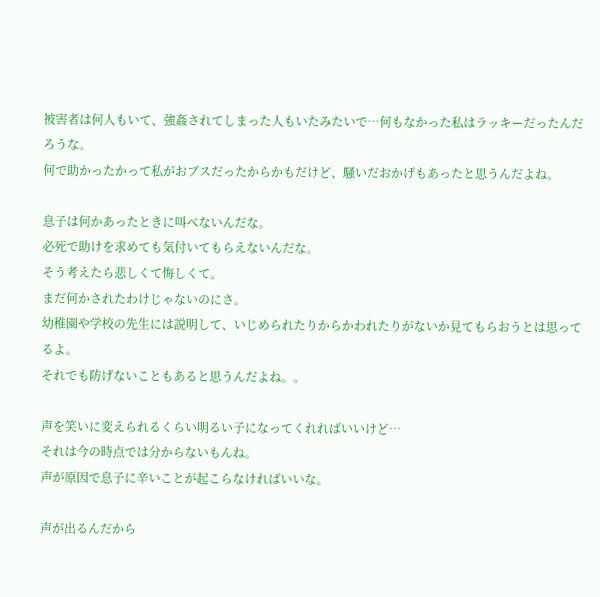被害者は何人もいて、強姦されてしまった人もいたみたいで…何もなかった私はラッキーだったんだろうな。
何で助かったかって私がおブスだったからかもだけど、騒いだおかげもあったと思うんだよね。

息子は何かあったときに叫べないんだな。
必死で助けを求めても気付いてもらえないんだな。
そう考えたら悲しくて悔しくて。
まだ何かされたわけじゃないのにさ。
幼稚園や学校の先生には説明して、いじめられたりからかわれたりがないか見てもらおうとは思ってるよ。
それでも防げないこともあると思うんだよね。。

声を笑いに変えられるくらい明るい子になってくれればいいけど…
それは今の時点では分からないもんね。
声が原因で息子に辛いことが起こらなければいいな。

声が出るんだから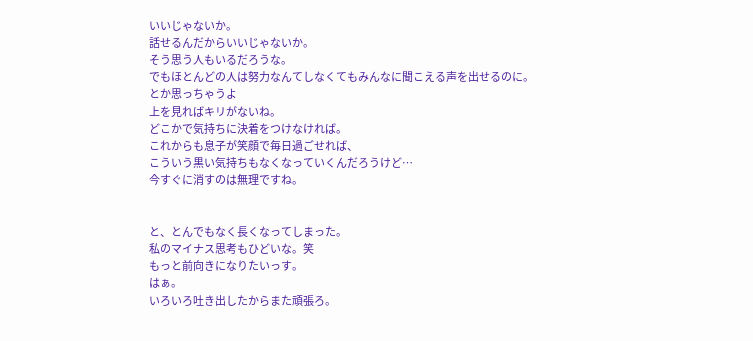いいじゃないか。
話せるんだからいいじゃないか。
そう思う人もいるだろうな。
でもほとんどの人は努力なんてしなくてもみんなに聞こえる声を出せるのに。
とか思っちゃうよ
上を見ればキリがないね。
どこかで気持ちに決着をつけなければ。
これからも息子が笑顔で毎日過ごせれば、
こういう黒い気持ちもなくなっていくんだろうけど…
今すぐに消すのは無理ですね。


と、とんでもなく長くなってしまった。
私のマイナス思考もひどいな。笑
もっと前向きになりたいっす。
はぁ。
いろいろ吐き出したからまた頑張ろ。